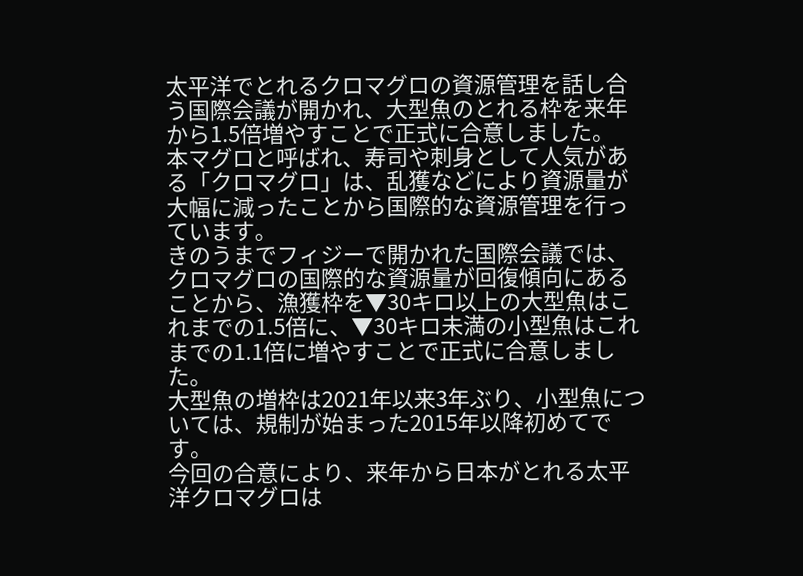太平洋でとれるクロマグロの資源管理を話し合う国際会議が開かれ、大型魚のとれる枠を来年から1.5倍増やすことで正式に合意しました。
本マグロと呼ばれ、寿司や刺身として人気がある「クロマグロ」は、乱獲などにより資源量が大幅に減ったことから国際的な資源管理を行っています。
きのうまでフィジーで開かれた国際会議では、クロマグロの国際的な資源量が回復傾向にあることから、漁獲枠を▼30キロ以上の大型魚はこれまでの1.5倍に、▼30キロ未満の小型魚はこれまでの1.1倍に増やすことで正式に合意しました。
大型魚の増枠は2021年以来3年ぶり、小型魚については、規制が始まった2015年以降初めてです。
今回の合意により、来年から日本がとれる太平洋クロマグロは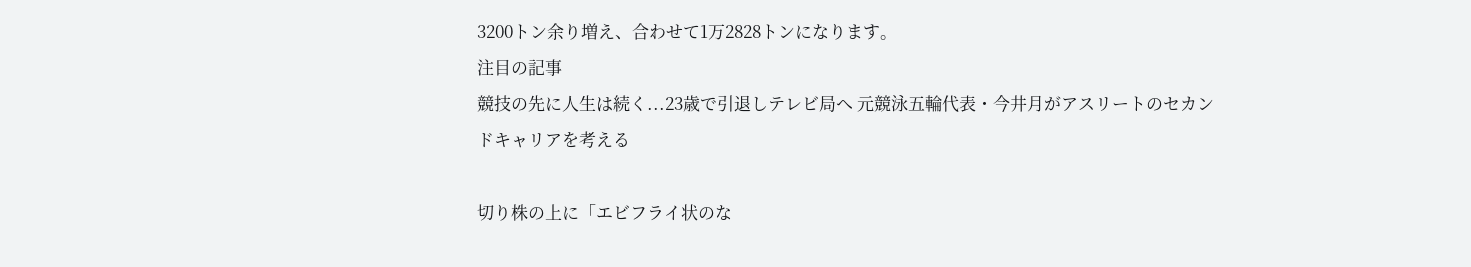3200トン余り増え、合わせて1万2828トンになります。
注目の記事
競技の先に人生は続く...23歳で引退しテレビ局へ 元競泳五輪代表・今井月がアスリートのセカンドキャリアを考える

切り株の上に「エビフライ状のな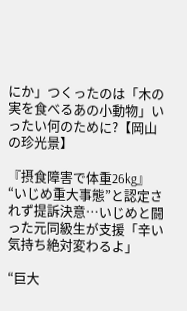にか」つくったのは「木の実を食べるあの小動物」いったい何のために?【岡山の珍光景】

『摂食障害で体重26kg』“いじめ重大事態”と認定されず提訴決意…いじめと闘った元同級生が支援「辛い気持ち絶対変わるよ」

“巨大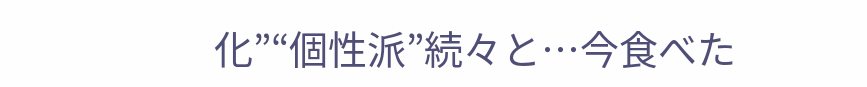化”“個性派”続々と…今食べた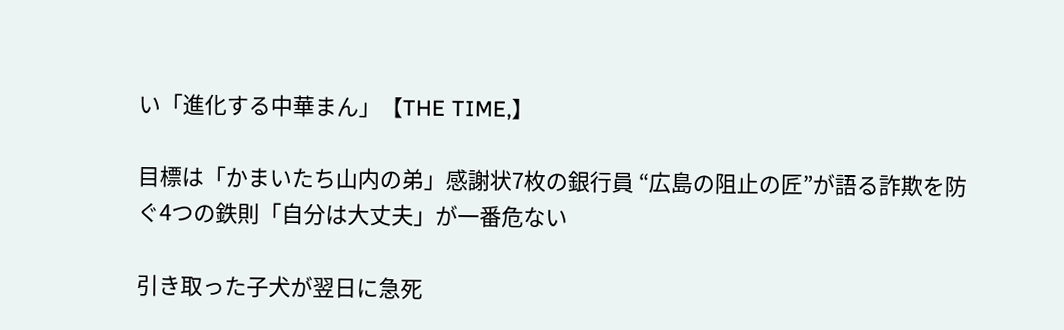い「進化する中華まん」【THE TIME,】

目標は「かまいたち山内の弟」感謝状7枚の銀行員 “広島の阻止の匠”が語る詐欺を防ぐ4つの鉄則「自分は大丈夫」が一番危ない

引き取った子犬が翌日に急死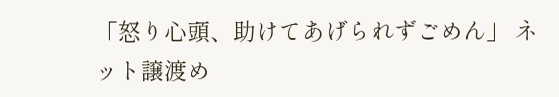「怒り心頭、助けてあげられずごめん」 ネット譲渡め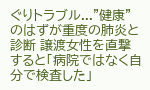ぐりトラブル..."健康"のはずが重度の肺炎と診断 譲渡女性を直撃すると「病院ではなく自分で検査した」